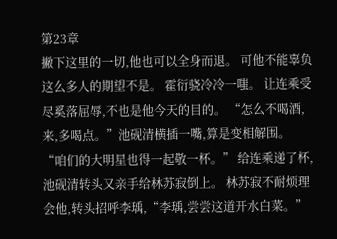第23章
撇下这里的一切,他也可以全身而退。 可他不能辜负这么多人的期望不是。 霍衍骁冷冷一嗤。 让连乘受尽奚落屈辱,不也是他今天的目的。 “怎么不喝酒,来,多喝点。”池砚清横插一嘴,算是变相解围。 “咱们的大明星也得一起敬一杯。” 给连乘递了杯,池砚清转头又亲手给林苏寂倒上。 林苏寂不耐烦理会他,转头招呼李瑀,“李瑀,尝尝这道开水白菜。”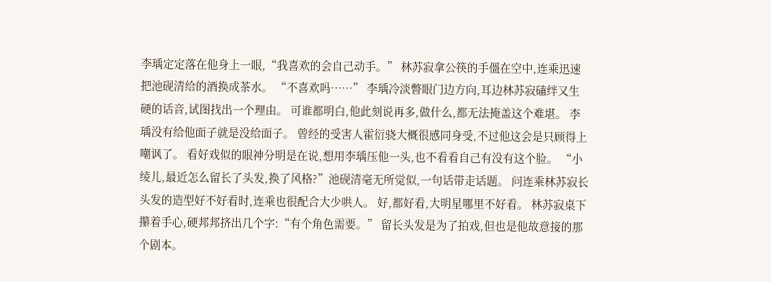李瑀定定落在他身上一眼,“我喜欢的会自己动手。” 林苏寂拿公筷的手僵在空中,连乘迅速把池砚清给的酒换成茶水。 “不喜欢吗……” 李瑀冷淡瞥眼门边方向,耳边林苏寂磕绊又生硬的话音,试图找出一个理由。 可谁都明白,他此刻说再多,做什么,都无法掩盖这个难堪。 李瑀没有给他面子就是没给面子。 曾经的受害人霍衍骁大概很感同身受,不过他这会是只顾得上嘲讽了。 看好戏似的眼神分明是在说,想用李瑀压他一头,也不看看自己有没有这个脸。 “小绫儿,最近怎么留长了头发,换了风格?”池砚清毫无所觉似,一句话带走话题。 问连乘林苏寂长头发的造型好不好看时,连乘也很配合大少哄人。 好,都好看,大明星哪里不好看。 林苏寂桌下攥着手心,硬邦邦挤出几个字:“有个角色需要。” 留长头发是为了拍戏,但也是他故意接的那个剧本。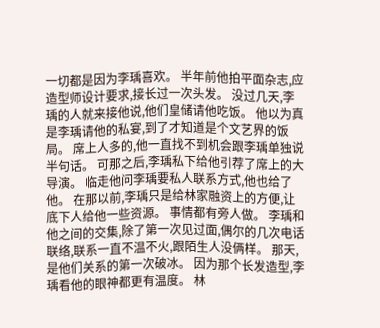一切都是因为李瑀喜欢。 半年前他拍平面杂志,应造型师设计要求,接长过一次头发。 没过几天,李瑀的人就来接他说,他们皇储请他吃饭。 他以为真是李瑀请他的私宴,到了才知道是个文艺界的饭局。 席上人多的,他一直找不到机会跟李瑀单独说半句话。 可那之后,李瑀私下给他引荐了席上的大导演。 临走他问李瑀要私人联系方式,他也给了他。 在那以前,李瑀只是给林家融资上的方便,让底下人给他一些资源。 事情都有旁人做。 李瑀和他之间的交集,除了第一次见过面,偶尔的几次电话联络,联系一直不温不火,跟陌生人没俩样。 那天,是他们关系的第一次破冰。 因为那个长发造型,李瑀看他的眼神都更有温度。 林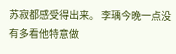苏寂都感受得出来。 李瑀今晚一点没有多看他特意做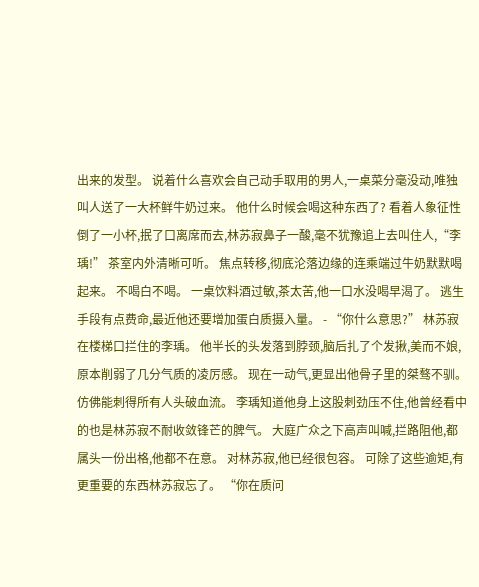出来的发型。 说着什么喜欢会自己动手取用的男人,一桌菜分毫没动,唯独叫人送了一大杯鲜牛奶过来。 他什么时候会喝这种东西了? 看着人象征性倒了一小杯,抿了口离席而去,林苏寂鼻子一酸,毫不犹豫追上去叫住人,“李瑀!” 茶室内外清晰可听。 焦点转移,彻底沦落边缘的连乘端过牛奶默默喝起来。 不喝白不喝。 一桌饮料酒过敏,茶太苦,他一口水没喝早渴了。 逃生手段有点费命,最近他还要增加蛋白质摄入量。 - “你什么意思?” 林苏寂在楼梯口拦住的李瑀。 他半长的头发落到脖颈,脑后扎了个发揪,美而不娘,原本削弱了几分气质的凌厉感。 现在一动气,更显出他骨子里的桀骜不驯。 仿佛能刺得所有人头破血流。 李瑀知道他身上这股刺劲压不住,他曾经看中的也是林苏寂不耐收敛锋芒的脾气。 大庭广众之下高声叫喊,拦路阻他,都属头一份出格,他都不在意。 对林苏寂,他已经很包容。 可除了这些逾矩,有更重要的东西林苏寂忘了。 “你在质问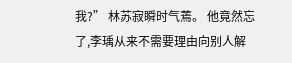我?” 林苏寂瞬时气蔫。 他竟然忘了,李瑀从来不需要理由向别人解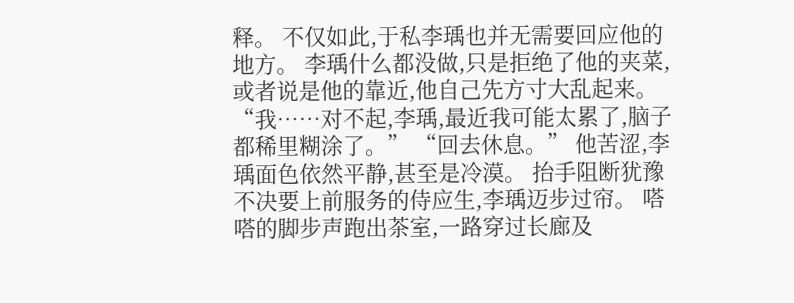释。 不仅如此,于私李瑀也并无需要回应他的地方。 李瑀什么都没做,只是拒绝了他的夹菜,或者说是他的靠近,他自己先方寸大乱起来。 “我……对不起,李瑀,最近我可能太累了,脑子都稀里糊涂了。” “回去休息。” 他苦涩,李瑀面色依然平静,甚至是冷漠。 抬手阻断犹豫不决要上前服务的侍应生,李瑀迈步过帘。 嗒嗒的脚步声跑出茶室,一路穿过长廊及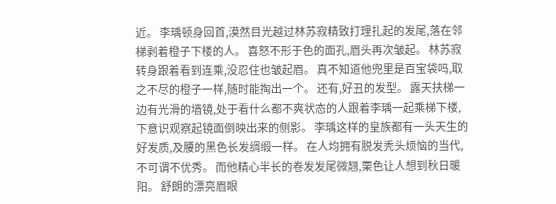近。 李瑀顿身回首,漠然目光越过林苏寂精致打理扎起的发尾,落在邻梯剥着橙子下楼的人。 喜怒不形于色的面孔,眉头再次皱起。 林苏寂转身跟着看到连乘,没忍住也皱起眉。 真不知道他兜里是百宝袋吗,取之不尽的橙子一样,随时能掏出一个。 还有,好丑的发型。 露天扶梯一边有光滑的墙镜,处于看什么都不爽状态的人跟着李瑀一起乘梯下楼,下意识观察起镜面倒映出来的侧影。 李瑀这样的皇族都有一头天生的好发质,及腰的黑色长发绸缎一样。 在人均拥有脱发秃头烦恼的当代,不可谓不优秀。 而他精心半长的卷发发尾微翘,栗色让人想到秋日暖阳。 舒朗的漂亮眉眼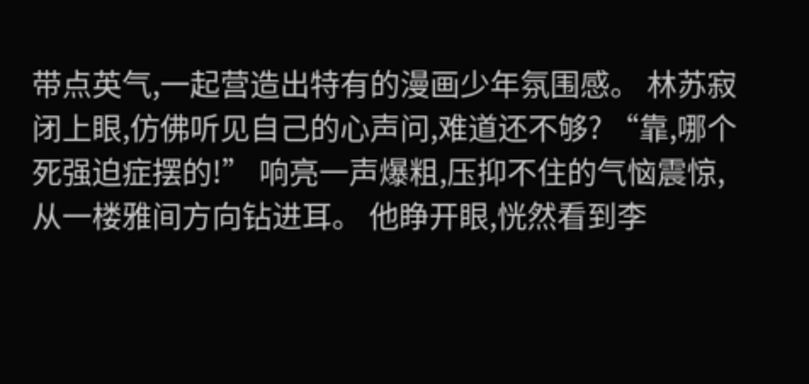带点英气,一起营造出特有的漫画少年氛围感。 林苏寂闭上眼,仿佛听见自己的心声问,难道还不够? “靠,哪个死强迫症摆的!” 响亮一声爆粗,压抑不住的气恼震惊,从一楼雅间方向钻进耳。 他睁开眼,恍然看到李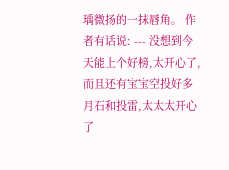瑀微扬的一抹唇角。 作者有话说: --- 没想到今天能上个好榜,太开心了,而且还有宝宝空投好多月石和投雷,太太太开心了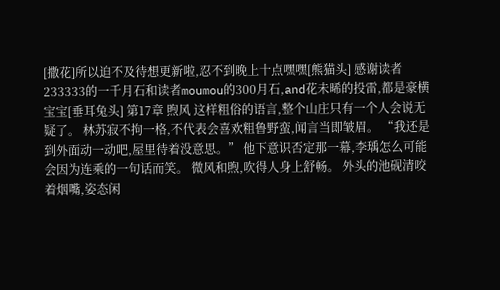[撒花]所以迫不及待想更新啦,忍不到晚上十点嘿嘿[熊猫头] 感谢读者233333的一千月石和读者moumou的300月石,and花未晞的投雷,都是豪横宝宝[垂耳兔头] 第17章 煦风 这样粗俗的语言,整个山庄只有一个人会说无疑了。 林苏寂不拘一格,不代表会喜欢粗鲁野蛮,闻言当即皱眉。 “我还是到外面动一动吧,屋里待着没意思。” 他下意识否定那一幕,李瑀怎么可能会因为连乘的一句话而笑。 微风和煦,吹得人身上舒畅。 外头的池砚清咬着烟嘴,姿态闲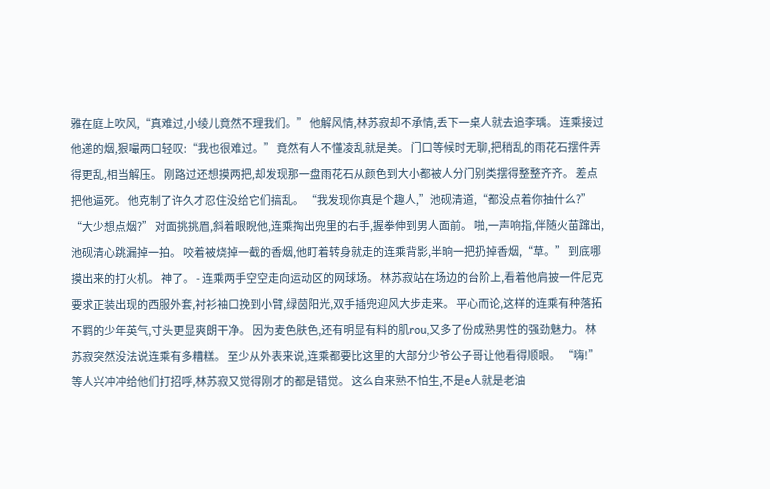雅在庭上吹风,“真难过,小绫儿竟然不理我们。” 他解风情,林苏寂却不承情,丢下一桌人就去追李瑀。 连乘接过他递的烟,狠嘬两口轻叹:“我也很难过。” 竟然有人不懂凌乱就是美。 门口等候时无聊,把稍乱的雨花石摆件弄得更乱,相当解压。 刚路过还想摸两把,却发现那一盘雨花石从颜色到大小都被人分门别类摆得整整齐齐。 差点把他逼死。 他克制了许久才忍住没给它们搞乱。 “我发现你真是个趣人,”池砚清道,“都没点着你抽什么?” “大少想点烟?” 对面挑挑眉,斜着眼睨他,连乘掏出兜里的右手,握拳伸到男人面前。 啪,一声响指,伴随火苗蹿出,池砚清心跳漏掉一拍。 咬着被烧掉一截的香烟,他盯着转身就走的连乘背影,半晌一把扔掉香烟,“草。” 到底哪摸出来的打火机。 神了。 - 连乘两手空空走向运动区的网球场。 林苏寂站在场边的台阶上,看着他肩披一件尼克要求正装出现的西服外套,衬衫袖口挽到小臂,绿茵阳光,双手插兜迎风大步走来。 平心而论,这样的连乘有种落拓不羁的少年英气,寸头更显爽朗干净。 因为麦色肤色,还有明显有料的肌rou,又多了份成熟男性的强劲魅力。 林苏寂突然没法说连乘有多糟糕。 至少从外表来说,连乘都要比这里的大部分少爷公子哥让他看得顺眼。 “嗨!” 等人兴冲冲给他们打招呼,林苏寂又觉得刚才的都是错觉。 这么自来熟不怕生,不是e人就是老油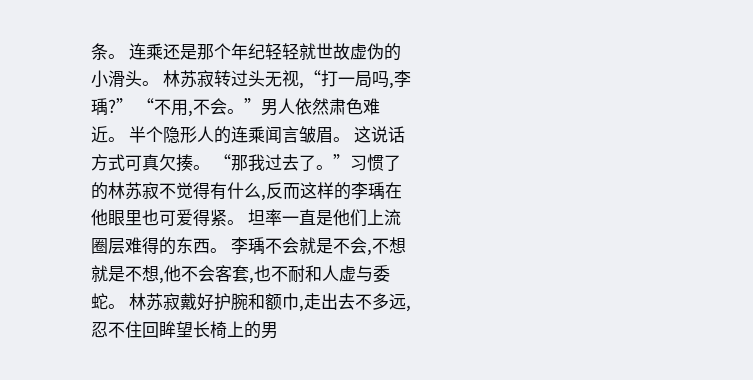条。 连乘还是那个年纪轻轻就世故虚伪的小滑头。 林苏寂转过头无视,“打一局吗,李瑀?” “不用,不会。”男人依然肃色难近。 半个隐形人的连乘闻言皱眉。 这说话方式可真欠揍。 “那我过去了。”习惯了的林苏寂不觉得有什么,反而这样的李瑀在他眼里也可爱得紧。 坦率一直是他们上流圈层难得的东西。 李瑀不会就是不会,不想就是不想,他不会客套,也不耐和人虚与委蛇。 林苏寂戴好护腕和额巾,走出去不多远,忍不住回眸望长椅上的男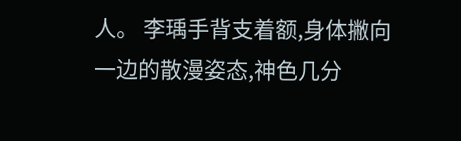人。 李瑀手背支着额,身体撇向一边的散漫姿态,神色几分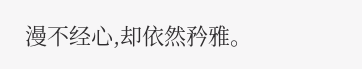漫不经心,却依然矜雅。